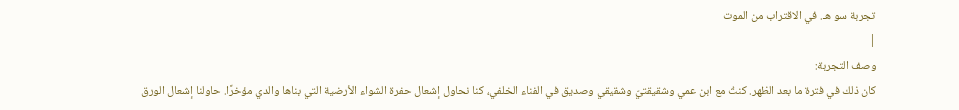تجربة سو هـ. في الاقتراب من الموت
|
وصف التجربة:
كان ذلك في فترة ما بعد الظهر. كنتُ مع ابن عمي وشقيقتيّ وشقيقي وصديق في الفناء الخلفي، كنا نحاول إشعال حفرة الشواء الأرضية التي بناها والدي مؤخرًا. حاولنا إشعال الورق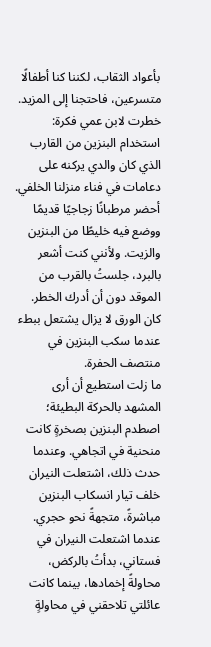بأعواد الثقاب، لكننا كنا أطفالًا متسرعين، فاحتجنا إلى المزيد. خطرت لابن عمي فكرة: استخدام البنزين من القارب الذي كان والدي يركنه على دعامات في فناء منزلنا الخلفي. أحضر مرطبانًا زجاجيًا قديمًا ووضع فيه خليطًا من البنزين والزيت. ولأنني كنت أشعر بالبرد، جلستُ بالقرب من الموقد دون أن أدرك الخطر. كان الورق لا يزال يشتعل ببطء عندما سكب البنزين في منتصف الحفرة.
ما زلت استطيع أن أرى المشهد بالحركة البطيئة؛ اصطدم البنزين بصخرةٍ كانت منحنية في اتجاهي. وعندما حدث ذلك، اشتعلت النيران خلف تيار انسكاب البنزين مباشرةً، متجهةً نحو حجري. عندما اشتعلت النيران في فستاني، بدأتُ بالركض، محاولةً إخمادها، بينما كانت عائلتي تلاحقني في محاولةٍ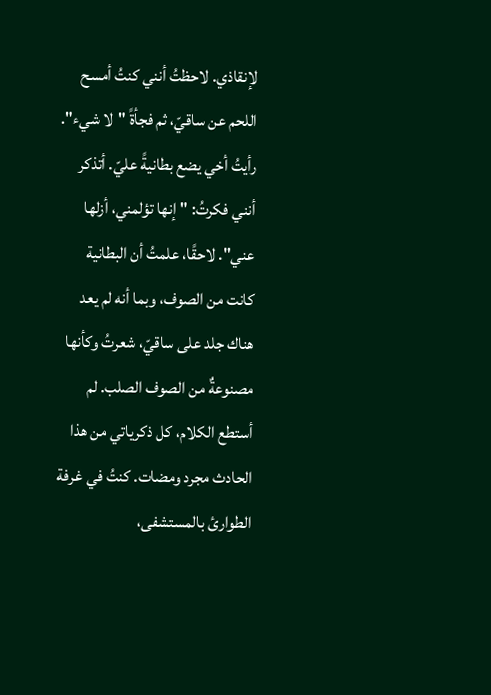لإنقاذي. لاحظتُ أنني كنتُ أمسح اللحم عن ساقيّ، ثم فجأةً "لا شيء". رأيتُ أخي يضع بطانيةً عليّ. أتذكر أنني فكرتُ: "إنها تؤلمني، أزلها عني". لاحقًا، علمتُ أن البطانية كانت من الصوف، وبما أنه لم يعد هناك جلد على ساقيّ، شعرتُ وكأنها مصنوعةٌ من الصوف الصلب. لم أستطع الكلام، كل ذكرياتي من هذا الحادث مجرد ومضات. كنتُ في غرفة الطوارئ بالمستشفى،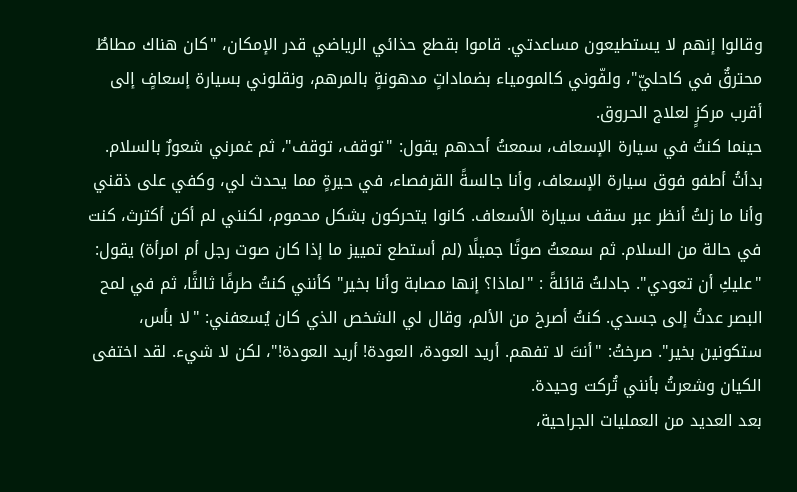وقالوا إنهم لا يستطيعون مساعدتي. قاموا بقطع حذائي الرياضي قدر الإمكان، "كان هناك مطاطٌ محترقٌ في كاحليّ"، ولفّوني كالمومياء بضماداتٍ مدهونةٍ بالمرهم، ونقلوني بسيارة إسعافٍ إلى أقرب مركزٍ لعلاج الحروق.
حينما كنتُ في سيارة الإسعاف، سمعتُ أحدهم يقول: "توقف، توقف"، ثم غمرني شعورٌ بالسلام. بدأتُ أطفو فوق سيارة الإسعاف، وأنا جالسةً القرفصاء، في حيرةٍ مما يحدث لي، وكفي على ذقني وأنا ما زلتُ أنظر عبر سقف سيارة الأسعاف. كانوا يتحركون بشكل محموم، لكنني لم أكن أكترث، كنت في حالة من السلام. ثم سمعتُ صوتًا جميلًا (لم أستطع تمييز ما إذا كان صوت رجل أم امرأة) يقول: "عليكِ أن تعودي". جادلتُ قائلةً : "لماذا؟ إنها مصابة وأنا بخير" كأنني كنتُ طرفًا ثالثًا، ثم في لمح البصر عدتُ إلى جسدي. كنتُ أصرخ من الألم، وقال لي الشخص الذي كان يُسعفني: "لا بأس، ستكونين بخير". صرختُ: "أنتَ لا تفهم. أريد العودة، العودة! أريد العودة!"، لكن لا شيء. لقد اختفى الكيان وشعرتُ بأنني تُركت وحيدة.
بعد العديد من العمليات الجراحية،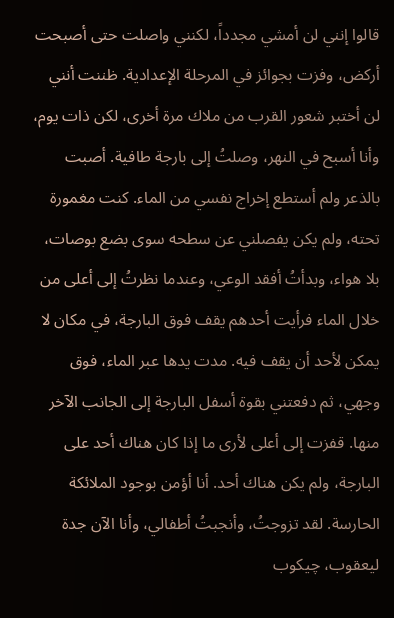قالوا إنني لن أمشي مجدداً، لكنني واصلت حتى أصبحت أركض، وفزت بجوائز في المرحلة الإعدادية. ظننت أنني لن أختبر شعور القرب من ملاك مرة أخرى، لكن ذات يوم، وأنا أسبح في النهر، وصلتُ إلى بارجة طافية. أصبت بالذعر ولم أستطع إخراج نفسي من الماء. كنت مغمورة تحته، ولم يكن يفصلني عن سطحه سوى بضع بوصات، بلا هواء، وبدأتُ أفقد الوعي، وعندما نظرتُ إلى أعلى من خلال الماء فرأيت أحدهم يقف فوق البارجة، في مكان لا يمكن لأحد أن يقف فيه. مدت يدها عبر الماء، فوق وجهي، ثم دفعتني بقوة أسفل البارجة إلى الجانب الآخر منها. قفزت إلى أعلى لأرى ما إذا كان هناك أحد على البارجة، ولم يكن هناك أحد. أنا أؤمن بوجود الملائكة الحارسة. لقد تزوجتُ، وأنجبتُ أطفالي، وأنا الآن جدة ليعقوب، چيكوب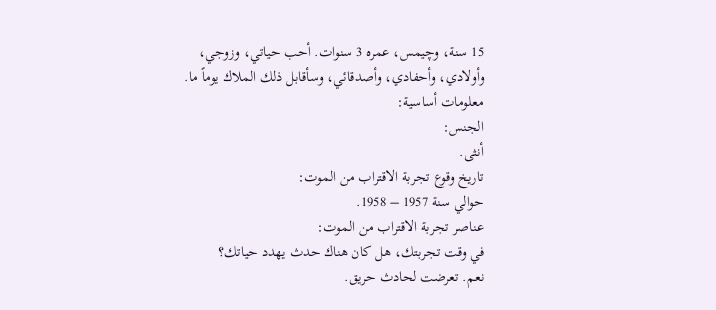15 سنة، وچيمس، عمره 3 سنوات. أحب حياتي، وزوجي، وأولادي، وأحفادي، وأصدقائي، وسأقابل ذلك الملاك يوماً ما.
معلومات أساسية:
الجنس:
أنثى.
تاريخ وقوع تجربة الاقتراب من الموت:
حوالي سنة 1957 – 1958.
عناصر تجربة الاقتراب من الموت:
في وقت تجربتك، هل كان هناك حدث يهدد حياتك؟
نعم. تعرضت لحادث حريق.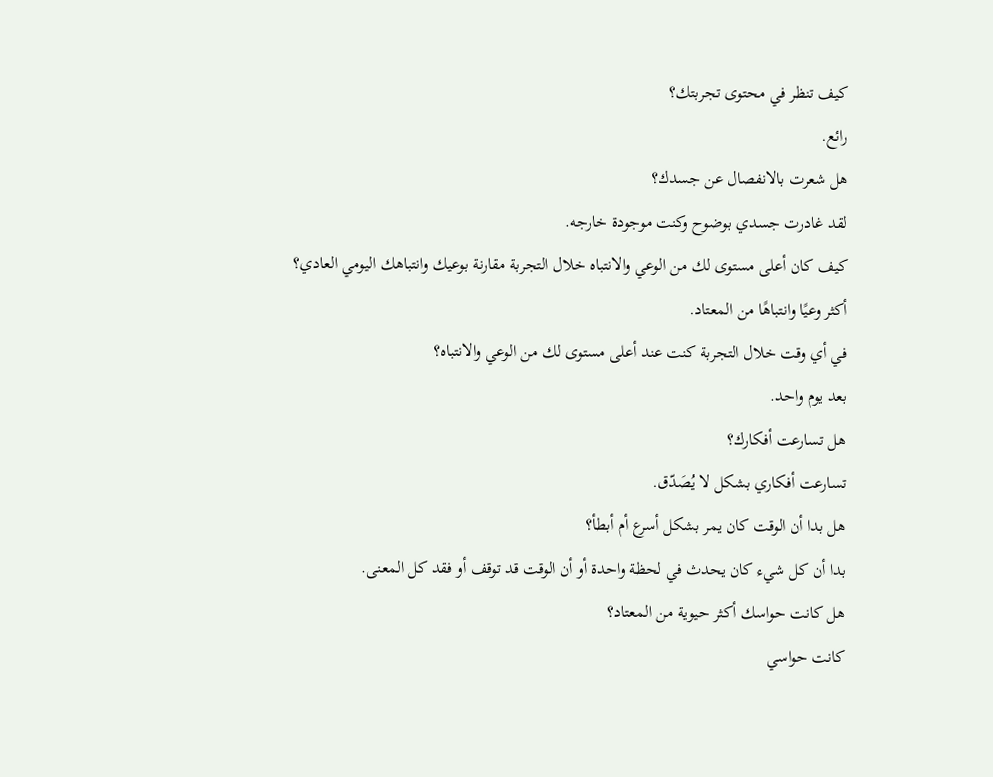كيف تنظر في محتوى تجربتك؟
رائع.
هل شعرت بالانفصال عن جسدك؟
لقد غادرت جسدي بوضوح وكنت موجودة خارجه.
كيف كان أعلى مستوى لك من الوعي والانتباه خلال التجربة مقارنة بوعيك وانتباهك اليومي العادي؟
أكثر وعيًا وانتباهًا من المعتاد.
في أي وقت خلال التجربة كنت عند أعلى مستوى لك من الوعي والانتباه؟
بعد يوم واحد.
هل تسارعت أفكارك؟
تسارعت أفكاري بشكل لا يُصَدّق.
هل بدا أن الوقت كان يمر بشكل أسرع أم أبطأ؟
بدا أن كل شيء كان يحدث في لحظة واحدة أو أن الوقت قد توقف أو فقد كل المعنى.
هل كانت حواسك أكثر حيوية من المعتاد؟
كانت حواسي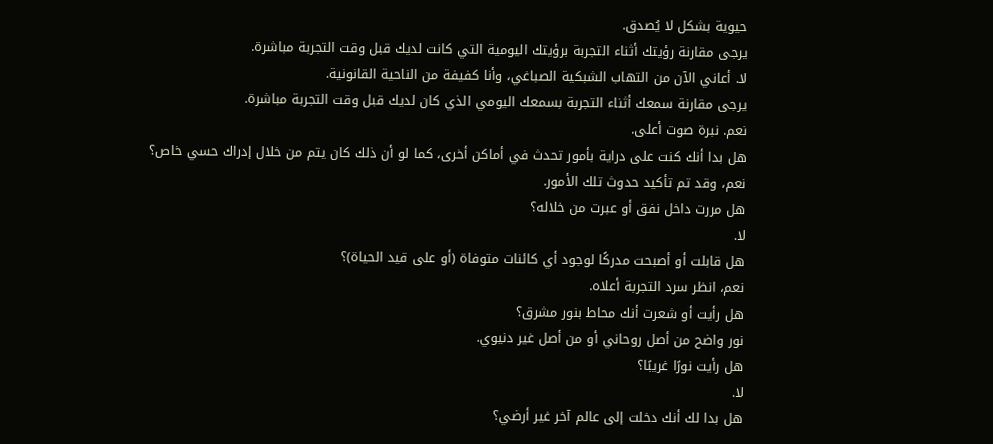حيوية بشكل لا يُصدق.
يرجى مقارنة رؤيتك أثناء التجربة برؤيتك اليومية التي كانت لديك قبل وقت التجربة مباشرة.
لا. أعاني الآن من التهاب الشبكية الصباغي، وأنا كفيفة من الناحية القانونية.
يرجى مقارنة سمعك أثناء التجربة بسمعك اليومي الذي كان لديك قبل وقت التجربة مباشرة.
نعم. نبرة صوت أعلى.
هل بدا أنك كنت على دراية بأمور تحدث في أماكن أخرى، كما لو أن ذلك كان يتم من خلال إدراك حسي خاص؟
نعم، وقد تم تأكيد حدوث تلك الأمور.
هل مررت داخل نفق أو عبرت من خلاله؟
لا.
هل قابلت أو أصبحت مدركًا لوجود أي كائنات متوفاة (أو على قيد الحياة)؟
نعم، انظر سرد التجربة أعلاه.
هل رأيت أو شعرت أنك محاط بنور مشرق؟
نور واضح من أصل روحاني أو من أصل غير دنيوي.
هل رأيت نورًا غريبًا؟
لا.
هل بدا لك أنك دخلت إلى عالم آخر غير أرضي؟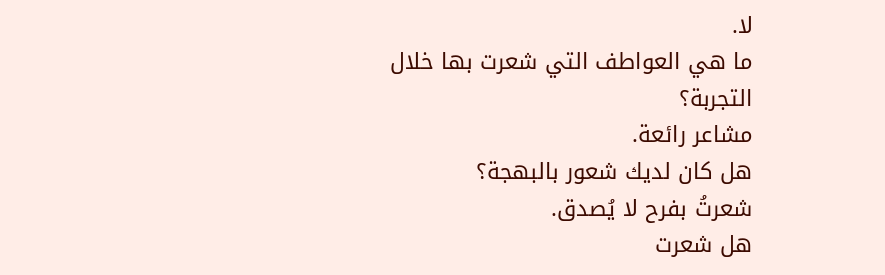لا.
ما هي العواطف التي شعرت بها خلال التجربة؟
مشاعر رائعة.
هل كان لديك شعور بالبهجة؟
شعرتُ بفرح لا يُصدق.
هل شعرت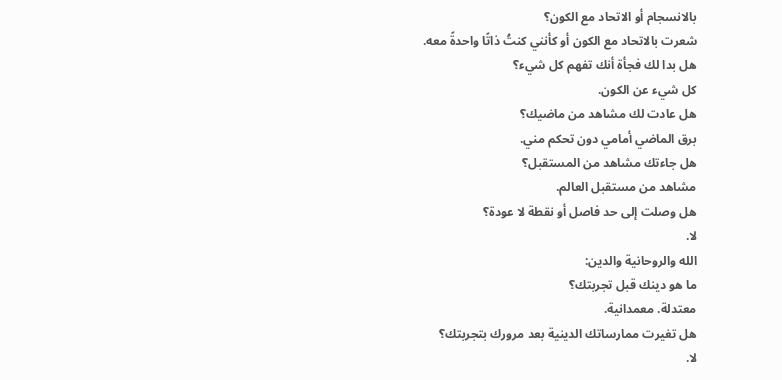بالانسجام أو الاتحاد مع الكون؟
شعرت بالاتحاد مع الكون أو كأنني كنتُ ذاتًا واحدةً معه.
هل بدا لك فجأة أنك تفهم كل شيء؟
كل شيء عن الكون.
هل عادت لك مشاهد من ماضيك؟
برق الماضي أمامي دون تحكم مني.
هل جاءتك مشاهد من المستقبل؟
مشاهد من مستقبل العالم.
هل وصلت إلى حد فاصل أو نقطة لا عودة؟
لا.
الله والروحانية والدين:
ما هو دينك قبل تجربتك؟
معتدلة. معمدانية.
هل تغيرت ممارساتك الدينية بعد مرورك بتجربتك؟
لا.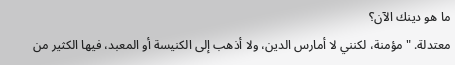ما هو دينك الآن؟
معتدلة. "مؤمنة، لكنني لا أمارس الدين، ولا أذهب إلى الكنيسة أو المعبد، فيها الكثير من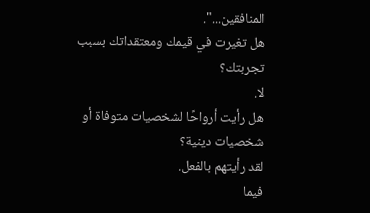المنافقين...".
هل تغيرت في قيمك ومعتقداتك بسبب تجربتك؟
لا.
هل رأيت أرواحًا لشخصيات متوفاة أو شخصيات دينية؟
لقد رأيتهم بالفعل.
فيما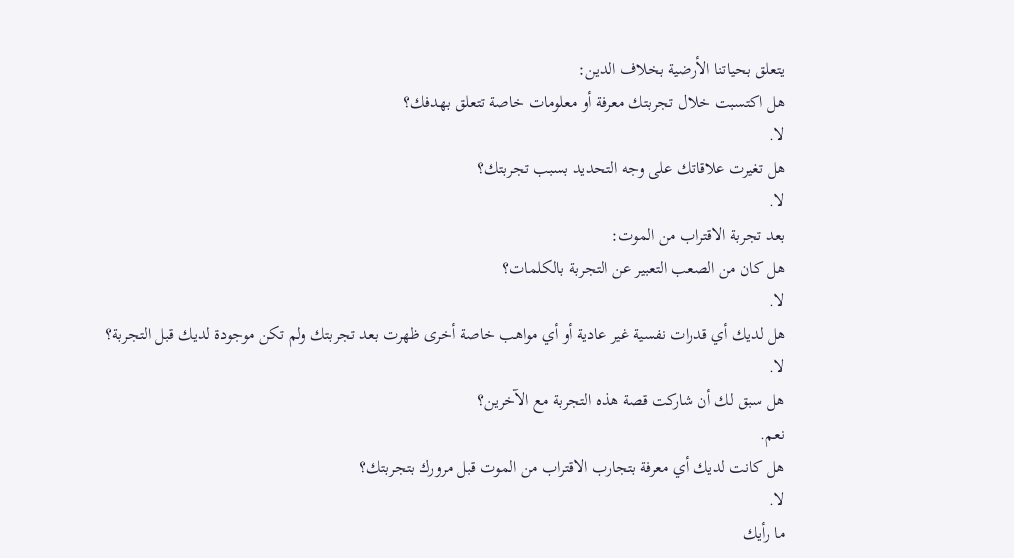يتعلق بحياتنا الأرضية بخلاف الدين:
هل اكتسبت خلال تجربتك معرفة أو معلومات خاصة تتعلق بهدفك؟
لا.
هل تغيرت علاقاتك على وجه التحديد بسبب تجربتك؟
لا.
بعد تجربة الاقتراب من الموت:
هل كان من الصعب التعبير عن التجربة بالكلمات؟
لا.
هل لديك أي قدرات نفسية غير عادية أو أي مواهب خاصة أخرى ظهرت بعد تجربتك ولم تكن موجودة لديك قبل التجربة؟
لا.
هل سبق لك أن شاركت قصة هذه التجربة مع الآخرين؟
نعم.
هل كانت لديك أي معرفة بتجارب الاقتراب من الموت قبل مرورك بتجربتك؟
لا.
ما رأيك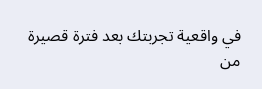في واقعية تجربتك بعد فترة قصيرة من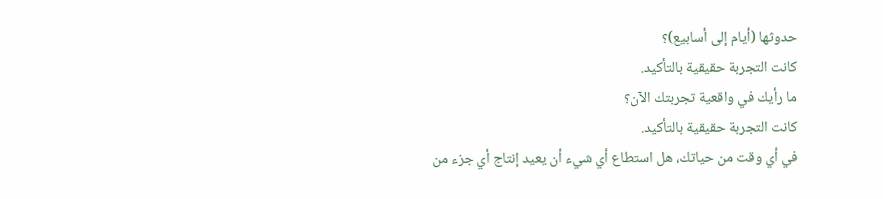حدوثها (أيام إلى أسابيع)؟
كانت التجربة حقيقية بالتأكيد.
ما رأيك في واقعية تجربتك الآن؟
كانت التجربة حقيقية بالتأكيد.
في أي وقت من حياتك، هل استطاع أي شيء أن يعيد إنتاج أي جزء من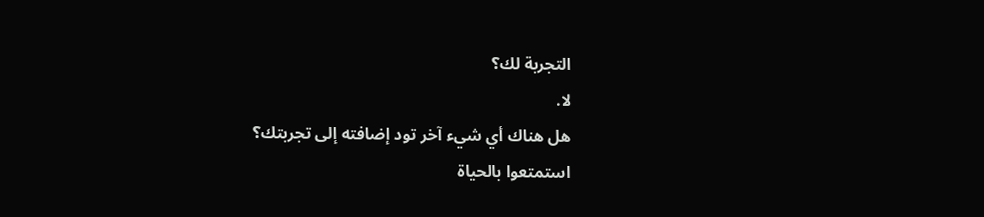التجربة لك؟
لا.
هل هناك أي شيء آخر تود إضافته إلى تجربتك؟
استمتعوا بالحياة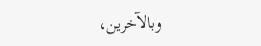وبالآخرين،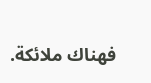فهناك ملائكة.